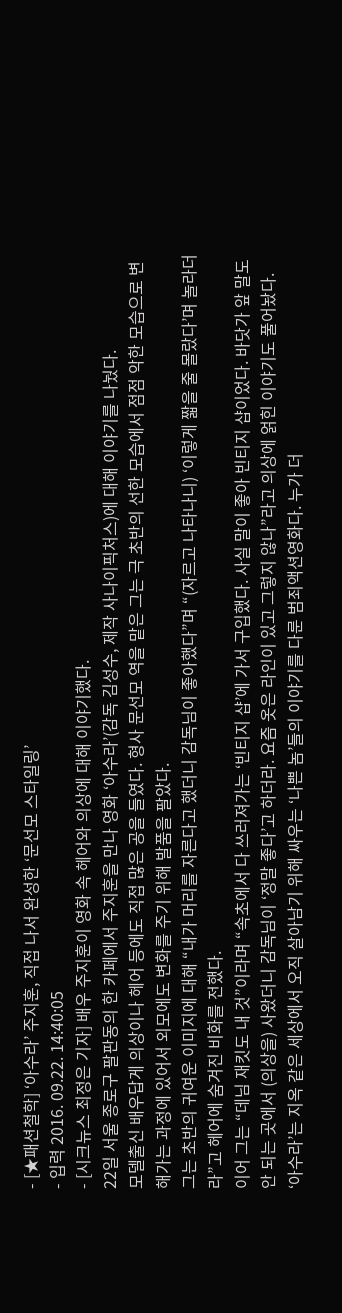- [★패션철학] ‘아수라’ 주지훈, 직접 나서 완성한 ‘문선모 스타일링’
- 입력 2016. 09.22. 14:40:05
- [시크뉴스 최정은 기자] 배우 주지훈이 영화 속 헤어와 의상에 대해 이야기했다.
22일 서울 종로구 팔판동의 한 카페에서 주지훈을 만나 영화 ‘아수라’(감독 김성수, 제작 사나이픽처스)에 대해 이야기를 나눴다.
모델출신 배우답게 의상이나 헤어 등에도 직접 많은 공을 들였다. 형사 문선모 역을 맡은 그는 극 초반의 선한 모습에서 점점 악한 모습으로 변해가는 과정에 있어서 외모에도 변화를 주기 위해 발품을 팔았다.
그는 초반의 귀여운 이미지에 대해 “내가 머리를 자른다고 했더니 감독님이 좋아했다”며 “(자르고 나타나니) ‘이렇게 짧을 줄 몰랐다’며 놀라더라”고 헤어에 숨겨진 비화를 전했다.
이어 그는 “데님 재킷도 내 것”이라며 “속초에서 다 쓰러져가는 ‘빈티지 샵’에 가서 구입했다. 사실 말이 좋아 빈티지 샵이었다. 바닷가 앞 말도 안 되는 곳에서 (의상을) 사왔더니 감독님이 ‘정말 좋다’고 하더라. 요즘 옷은 라인이 있고 그렇지 않나”라고 의상에 얽힌 이야기도 풀어놨다.
‘아수라’는 지옥 같은 세상에서 오직 살아남기 위해 싸우는 ‘나쁜 놈’들의 이야기를 다룬 범죄액션영화다. 누가 더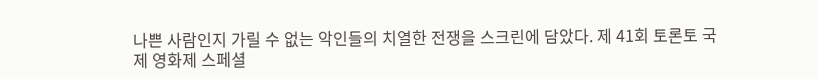나쁜 사람인지 가릴 수 없는 악인들의 치열한 전쟁을 스크린에 담았다. 제 41회 토론토 국제 영화제 스페셜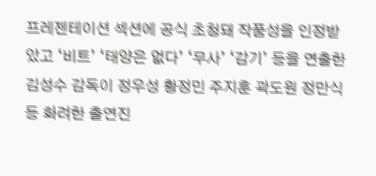프레젠테이션 섹션에 공식 초청돼 작품성을 인정받았고 ‘비트’ ‘태양은 없다’ ‘무사’ ‘감기’ 등을 연출한 김성수 감독이 정우성 황정민 주지훈 곽도원 정만식 등 화려한 출연진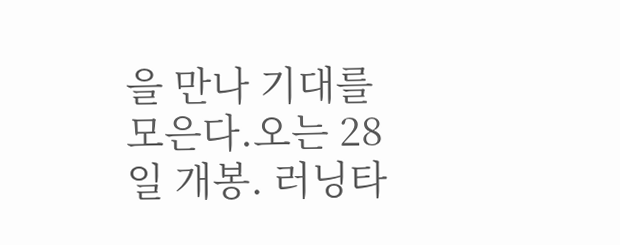을 만나 기대를 모은다.오는 28일 개봉. 러닝타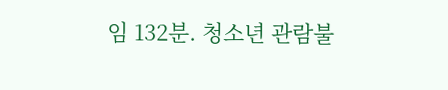임 132분. 청소년 관람불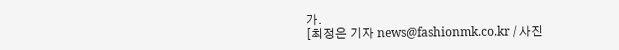가.
[최정은 기자 news@fashionmk.co.kr / 사진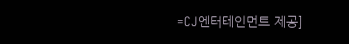=CJ엔터테인먼트 제공]